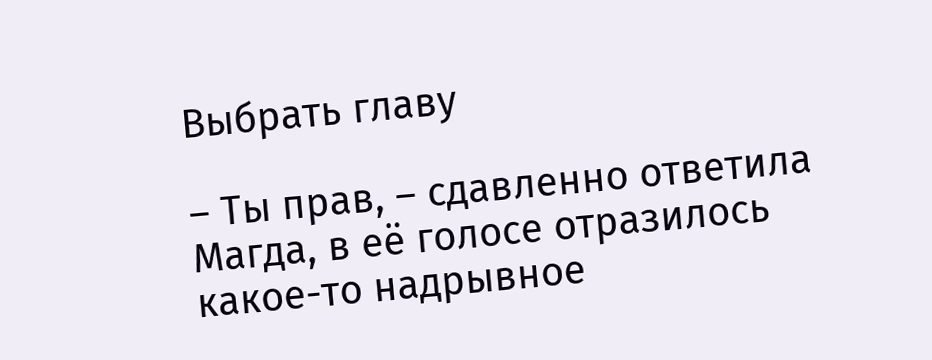Выбрать главу

– Ты прав, – сдавленно ответила Магда, в её голосе отразилось какое-то надрывное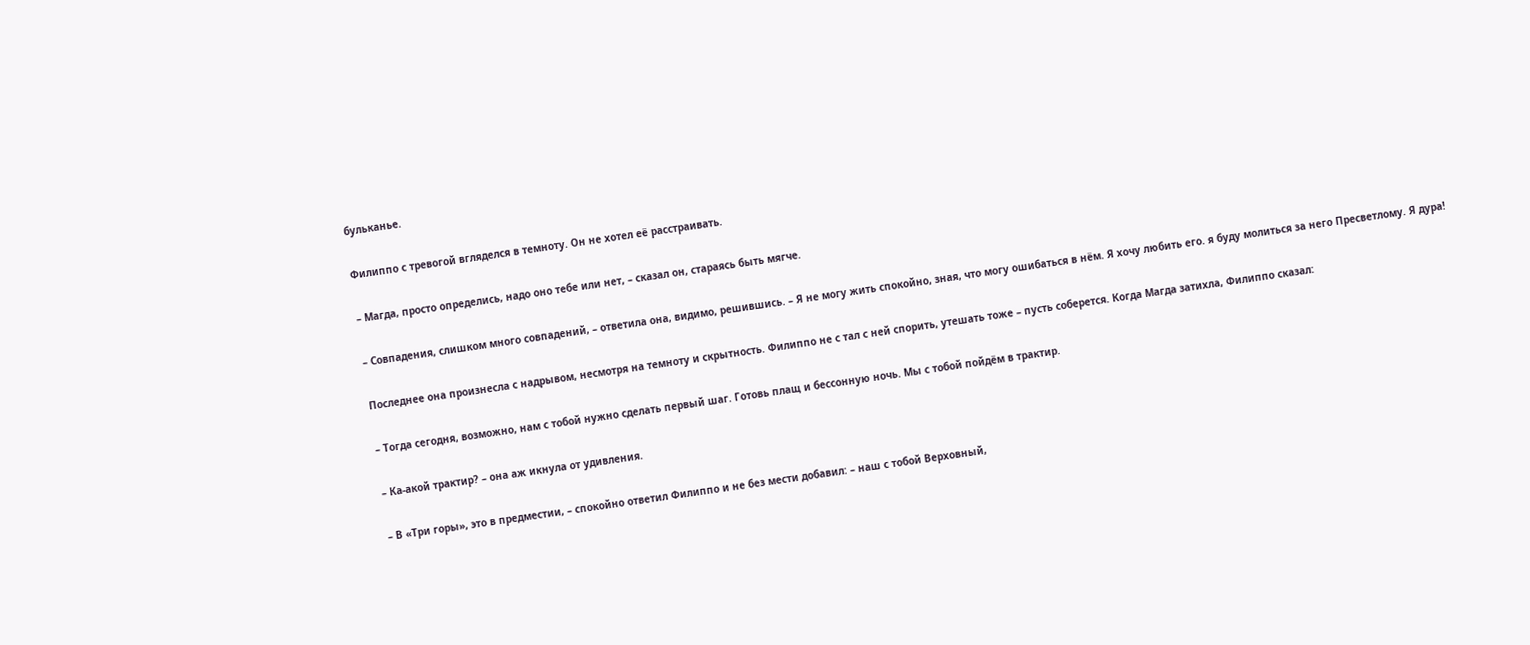бульканье.

Филиппо с тревогой вгляделся в темноту. Он не хотел её расстраивать.

– Магда, просто определись, надо оно тебе или нет, – сказал он, стараясь быть мягче.

– Совпадения, слишком много совпадений, – ответила она, видимо, решившись. – Я не могу жить спокойно, зная, что могу ошибаться в нём. Я хочу любить его. я буду молиться за него Пресветлому. Я дура!

Последнее она произнесла с надрывом, несмотря на темноту и скрытность. Филиппо не с тал с ней спорить, утешать тоже – пусть соберется. Когда Магда затихла, Филиппо сказал:

– Тогда сегодня, возможно, нам с тобой нужно сделать первый шаг. Готовь плащ и бессонную ночь. Мы с тобой пойдём в трактир.

– Ка-акой трактир? – она аж икнула от удивления.

– В «Три горы», это в предместии, – спокойно ответил Филиппо и не без мести добавил: – наш с тобой Верховный,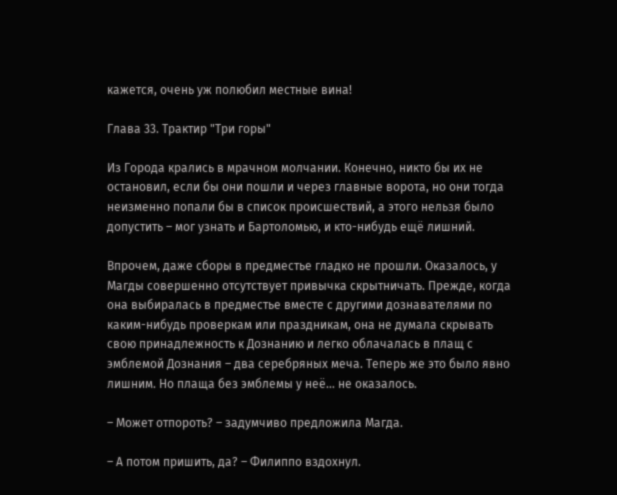кажется, очень уж полюбил местные вина!

Глава 33. Трактир "Три горы"

Из Города крались в мрачном молчании. Конечно, никто бы их не остановил, если бы они пошли и через главные ворота, но они тогда неизменно попали бы в список происшествий, а этого нельзя было допустить – мог узнать и Бартоломью, и кто-нибудь ещё лишний.

Впрочем, даже сборы в предместье гладко не прошли. Оказалось, у Магды совершенно отсутствует привычка скрытничать. Прежде, когда она выбиралась в предместье вместе с другими дознавателями по каким-нибудь проверкам или праздникам, она не думала скрывать свою принадлежность к Дознанию и легко облачалась в плащ с эмблемой Дознания – два серебряных меча. Теперь же это было явно лишним. Но плаща без эмблемы у неё… не оказалось.

– Может отпороть? – задумчиво предложила Магда.

– А потом пришить, да? – Филиппо вздохнул.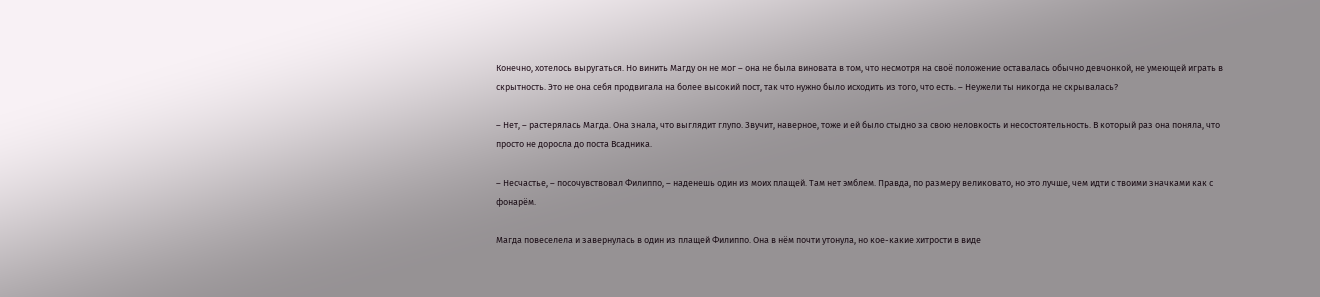Конечно, хотелось выругаться. Но винить Магду он не мог – она не была виновата в том, что несмотря на своё положение оставалась обычно девчонкой, не умеющей играть в скрытность. Это не она себя продвигала на более высокий пост, так что нужно было исходить из того, что есть. – Неужели ты никогда не скрывалась?

– Нет, – растерялась Магда. Она знала, что выглядит глупо. Звучит, наверное, тоже и ей было стыдно за свою неловкость и несостоятельность. В который раз она поняла, что просто не доросла до поста Всадника.

– Несчастье, – посочувствовал Филиппо, – наденешь один из моих плащей. Там нет эмблем. Правда, по размеру великовато, но это лучше, чем идти с твоими значками как с фонарём.

Магда повеселела и завернулась в один из плащей Филиппо. Она в нём почти утонула, но кое-какие хитрости в виде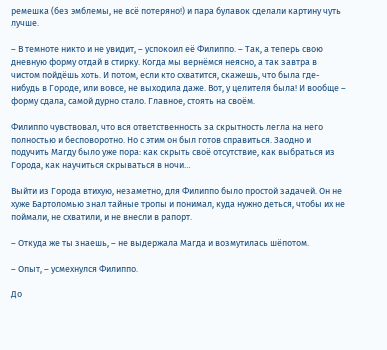ремешка (без эмблемы, не всё потеряно!) и пара булавок сделали картину чуть лучше.

– В темноте никто и не увидит, – успокоил её Филиппо. – Так, а теперь свою дневную форму отдай в стирку. Когда мы вернёмся неясно, а так завтра в чистом пойдёшь хоть. И потом, если кто схватится, скажешь, что была где-нибудь в Городе, или вовсе, не выходила даже. Вот, у целителя была! И вообще – форму сдала, самой дурно стало. Главное, стоять на своём.

Филиппо чувствовал, что вся ответственность за скрытность легла на него полностью и бесповоротно. Но с этим он был готов справиться. Заодно и подучить Магду было уже пора: как скрыть своё отсутствие, как выбраться из Города, как научиться скрываться в ночи…

Выйти из Города втихую, незаметно, для Филиппо было простой задачей. Он не хуже Бартоломью знал тайные тропы и понимал, куда нужно деться, чтобы их не поймали, не схватили, и не внесли в рапорт.

– Откуда же ты знаешь, – не выдержала Магда и возмутилась шёпотом.

– Опыт, – усмехнулся Филиппо.

До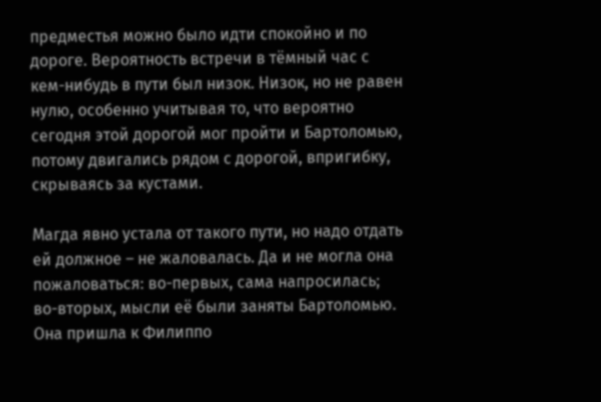предместья можно было идти спокойно и по дороге. Вероятность встречи в тёмный час с кем-нибудь в пути был низок. Низок, но не равен нулю, особенно учитывая то, что вероятно сегодня этой дорогой мог пройти и Бартоломью, потому двигались рядом с дорогой, впригибку, скрываясь за кустами.

Магда явно устала от такого пути, но надо отдать ей должное – не жаловалась. Да и не могла она пожаловаться: во-первых, сама напросилась; во-вторых, мысли её были заняты Бартоломью. Она пришла к Филиппо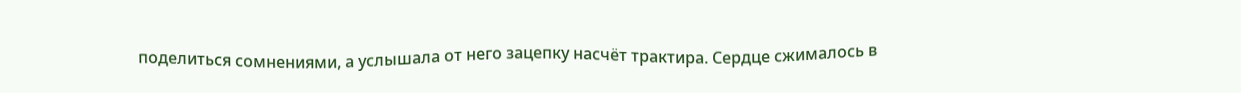поделиться сомнениями, а услышала от него зацепку насчёт трактира. Сердце сжималось в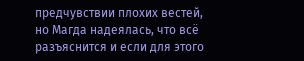предчувствии плохих вестей, но Магда надеялась, что всё разъяснится и если для этого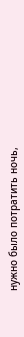нужно было потратить ночь,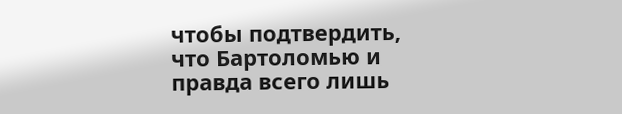чтобы подтвердить, что Бартоломью и правда всего лишь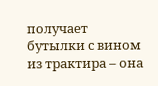получает бутылки с вином из трактира – она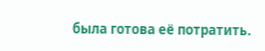была готова её потратить.